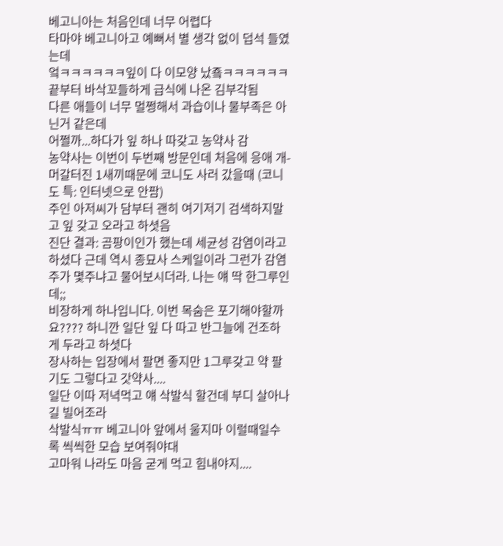베고니아는 처음인데 너무 어렵다
타마야 베고니아고 예뻐서 별 생각 없이 덥석 들였는데
엌ㅋㅋㅋㅋㅋㅋ잎이 다 이모양 났죸ㅋㅋㅋㅋㅋㅋ
끝부터 바삭꼬들하게 급식에 나온 김부각됨
다른 애들이 너무 멀쩡해서 과습이나 물부족은 아닌거 같은데
어쩔까...하다가 잎 하나 따갖고 농약사 감
농약사는 이번이 두번째 방문인데 처음에 응애 개-머갈터진 1새끼때문에 코니도 사러 갔을때 (코니도 특: 인터넷으로 안팜)
주인 아저씨가 담부터 괜히 여기저기 검색하지말고 잎 갖고 오라고 하셧음
진단 결과: 곰팡이인가 했는데 세균성 감염이라고 하셨다 근데 역시 종묘사 스케일이라 그런가 감염주가 몇주냐고 물어보시더라. 나는 얘 딱 한그루인데;;
비장하게 하나입니다. 이번 목숨은 포기해야할까요???? 하니깐 일단 잎 다 따고 반그늘에 건조하게 두라고 하셧다
장사하는 입장에서 팔면 좋지만 1그루갖고 약 팔기도 그렇다고 갓약사....
일단 이따 저녁먹고 얘 삭발식 할건데 부디 살아나길 빌어조라
삭발식ㅠㅠ 베고니아 앞에서 울지마 이럴때일수록 씩씩한 모습 보여줘야대
고마워 나라도 마음 굳게 먹고 힘내야지....